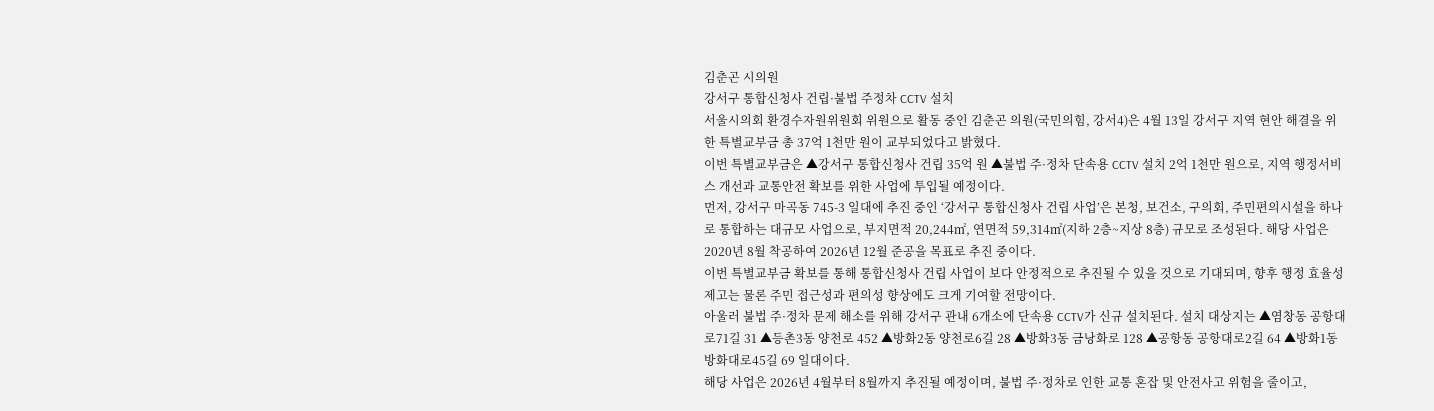김춘곤 시의원
강서구 통합신청사 건립·불법 주정차 CCTV 설치
서울시의회 환경수자원위원회 위원으로 활동 중인 김춘곤 의원(국민의힘, 강서4)은 4월 13일 강서구 지역 현안 해결을 위한 특별교부금 총 37억 1천만 원이 교부되었다고 밝혔다.
이번 특별교부금은 ▲강서구 통합신청사 건립 35억 원 ▲불법 주·정차 단속용 CCTV 설치 2억 1천만 원으로, 지역 행정서비스 개선과 교통안전 확보를 위한 사업에 투입될 예정이다.
먼저, 강서구 마곡동 745-3 일대에 추진 중인 ‘강서구 통합신청사 건립 사업’은 본청, 보건소, 구의회, 주민편의시설을 하나로 통합하는 대규모 사업으로, 부지면적 20,244㎡, 연면적 59,314㎡(지하 2층~지상 8층) 규모로 조성된다. 해당 사업은 2020년 8월 착공하여 2026년 12월 준공을 목표로 추진 중이다.
이번 특별교부금 확보를 통해 통합신청사 건립 사업이 보다 안정적으로 추진될 수 있을 것으로 기대되며, 향후 행정 효율성 제고는 물론 주민 접근성과 편의성 향상에도 크게 기여할 전망이다.
아울러 불법 주·정차 문제 해소를 위해 강서구 관내 6개소에 단속용 CCTV가 신규 설치된다. 설치 대상지는 ▲염창동 공항대로71길 31 ▲등촌3동 양천로 452 ▲방화2동 양천로6길 28 ▲방화3동 금낭화로 128 ▲공항동 공항대로2길 64 ▲방화1동 방화대로45길 69 일대이다.
해당 사업은 2026년 4월부터 8월까지 추진될 예정이며, 불법 주·정차로 인한 교통 혼잡 및 안전사고 위험을 줄이고,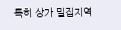특히 상가 밀집지역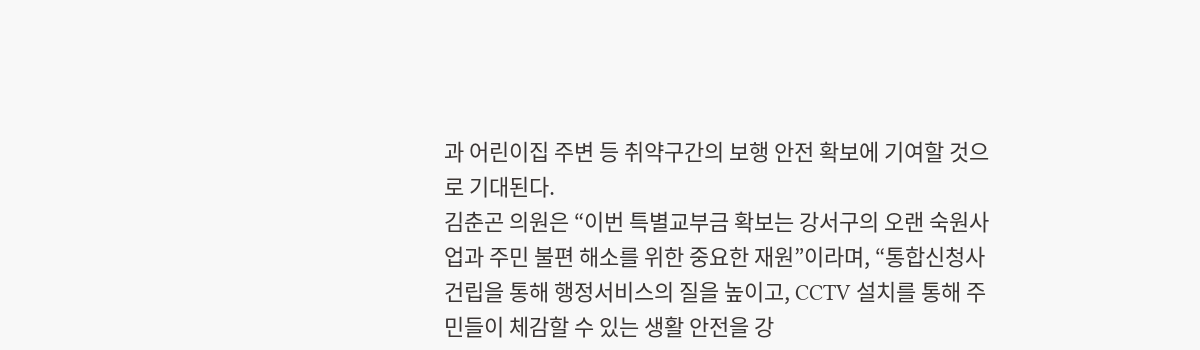과 어린이집 주변 등 취약구간의 보행 안전 확보에 기여할 것으로 기대된다.
김춘곤 의원은 “이번 특별교부금 확보는 강서구의 오랜 숙원사업과 주민 불편 해소를 위한 중요한 재원”이라며, “통합신청사 건립을 통해 행정서비스의 질을 높이고, CCTV 설치를 통해 주민들이 체감할 수 있는 생활 안전을 강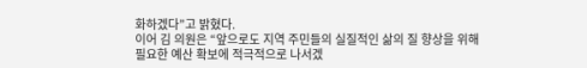화하겠다”고 밝혔다.
이어 김 의원은 “앞으로도 지역 주민들의 실질적인 삶의 질 향상을 위해 필요한 예산 확보에 적극적으로 나서겠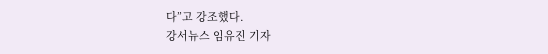다”고 강조했다.
강서뉴스 임유진 기자